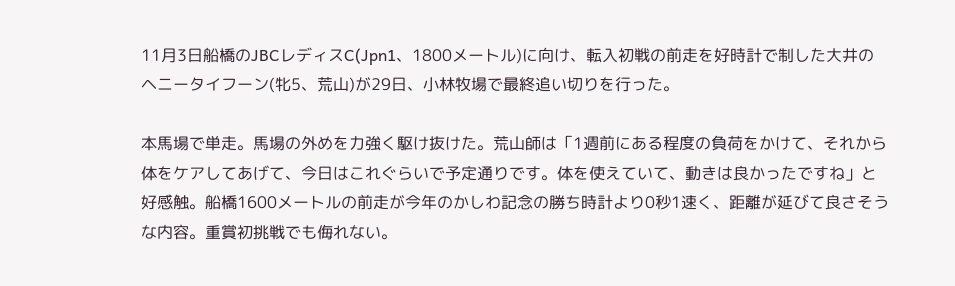11月3日船橋のJBCレディスC(Jpn1、1800メートル)に向け、転入初戦の前走を好時計で制した大井のヘニータイフーン(牝5、荒山)が29日、小林牧場で最終追い切りを行った。

本馬場で単走。馬場の外めを力強く駆け抜けた。荒山師は「1週前にある程度の負荷をかけて、それから体をケアしてあげて、今日はこれぐらいで予定通りです。体を使えていて、動きは良かったですね」と好感触。船橋1600メートルの前走が今年のかしわ記念の勝ち時計より0秒1速く、距離が延びて良さそうな内容。重賞初挑戦でも侮れない。